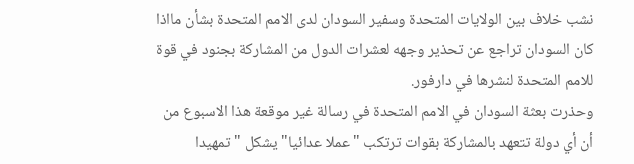نشب خلاف بين الولايات المتحدة وسفير السودان لدى الامم المتحدة بشأن مااذا كان السودان تراجع عن تحذير وجهه لعشرات الدول من المشاركة بجنود في قوة للامم المتحدة لنشرها في دارفور.
وحذرت بعثة السودان في الامم المتحدة في رسالة غير موقعة هذا الاسبوع من أن أي دولة تتعهد بالمشاركة بقوات ترتكب "عملا عدائيا" يشكل "تمهيدا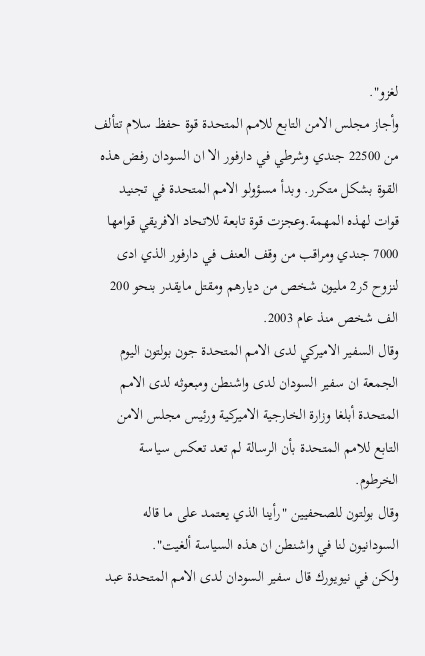لغزو".
وأجاز مجلس الامن التابع للامم المتحدة قوة حفظ سلام تتألف من 22500 جندي وشرطي في دارفور الا ان السودان رفض هذه القوة بشكل متكرر. وبدأ مسؤولو الامم المتحدة في تجنيد قوات لهذه المهمة.وعجزت قوة تابعة للاتحاد الافريقي قوامها 7000 جندي ومراقب من وقف العنف في دارفور الذي ادى لنزوح 5ر2 مليون شخص من ديارهم ومقتل مايقدر بنحو 200 الف شخص منذ عام 2003.
وقال السفير الاميركي لدى الامم المتحدة جون بولتون اليوم الجمعة ان سفير السودان لدى واشنطن ومبعوثه لدى الامم المتحدة أبلغا وزارة الخارجية الاميركية ورئيس مجلس الامن التابع للامم المتحدة بأن الرسالة لم تعد تعكس سياسة الخرطوم.
وقال بولتون للصحفيين "رأينا الذي يعتمد على ما قاله السودانيون لنا في واشنطن ان هذه السياسة ألغيت".
ولكن في نيويورك قال سفير السودان لدى الامم المتحدة عبد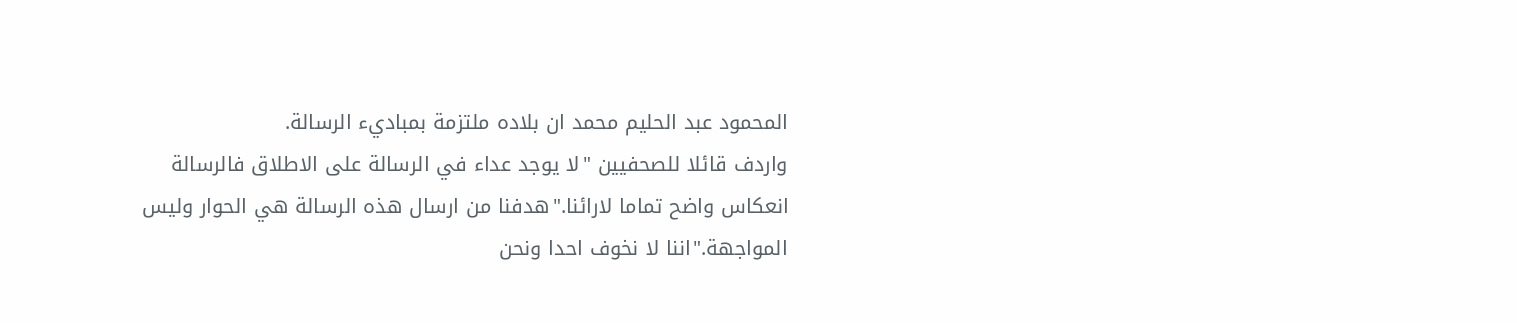المحمود عبد الحليم محمد ان بلاده ملتزمة بمباديء الرسالة.
واردف قائلا للصحفيين "لا يوجد عداء في الرسالة على الاطلاق فالرسالة انعكاس واضح تماما لارائنا."هدفنا من ارسال هذه الرسالة هي الحوار وليس المواجهة."اننا لا نخوف احدا ونحن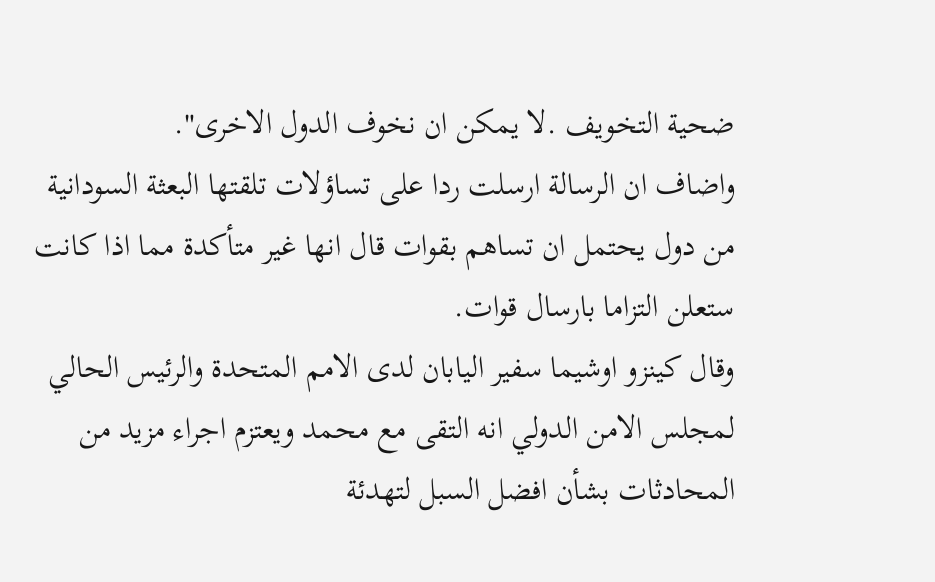ضحية التخويف .لا يمكن ان نخوف الدول الاخرى".
واضاف ان الرسالة ارسلت ردا على تساؤلات تلقتها البعثة السودانية من دول يحتمل ان تساهم بقوات قال انها غير متأكدة مما اذا كانت ستعلن التزاما بارسال قوات.
وقال كينزو اوشيما سفير اليابان لدى الامم المتحدة والرئيس الحالي لمجلس الامن الدولي انه التقى مع محمد ويعتزم اجراء مزيد من المحادثات بشأن افضل السبل لتهدئة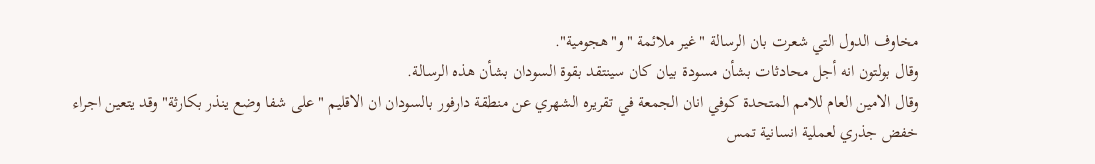مخاوف الدول التي شعرت بان الرسالة "غير ملائمة "و"هجومية".
وقال بولتون انه أجل محادثات بشأن مسودة بيان كان سينتقد بقوة السودان بشأن هذه الرسالة.
وقال الامين العام للامم المتحدة كوفي انان الجمعة في تقريره الشهري عن منطقة دارفور بالسودان ان الاقليم "على شفا وضع ينذر بكارثة" وقد يتعين اجراء خفض جذري لعملية انسانية تمس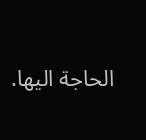الحاجة اليها.